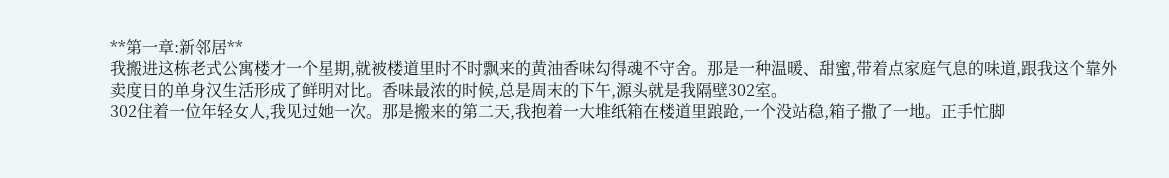**第一章:新邻居**
我搬进这栋老式公寓楼才一个星期,就被楼道里时不时飘来的黄油香味勾得魂不守舍。那是一种温暖、甜蜜,带着点家庭气息的味道,跟我这个靠外卖度日的单身汉生活形成了鲜明对比。香味最浓的时候,总是周末的下午,源头就是我隔壁302室。
302住着一位年轻女人,我见过她一次。那是搬来的第二天,我抱着一大堆纸箱在楼道里踉跄,一个没站稳,箱子撒了一地。正手忙脚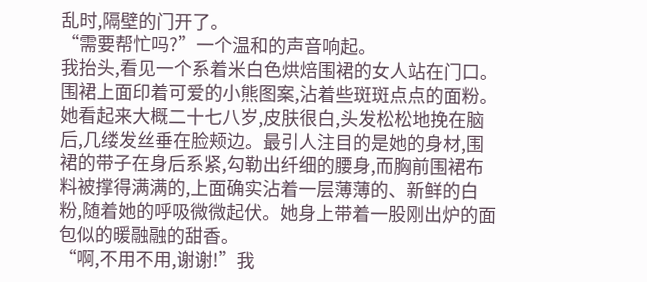乱时,隔壁的门开了。
“需要帮忙吗?”一个温和的声音响起。
我抬头,看见一个系着米白色烘焙围裙的女人站在门口。围裙上面印着可爱的小熊图案,沾着些斑斑点点的面粉。她看起来大概二十七八岁,皮肤很白,头发松松地挽在脑后,几缕发丝垂在脸颊边。最引人注目的是她的身材,围裙的带子在身后系紧,勾勒出纤细的腰身,而胸前围裙布料被撑得满满的,上面确实沾着一层薄薄的、新鲜的白粉,随着她的呼吸微微起伏。她身上带着一股刚出炉的面包似的暖融融的甜香。
“啊,不用不用,谢谢!”我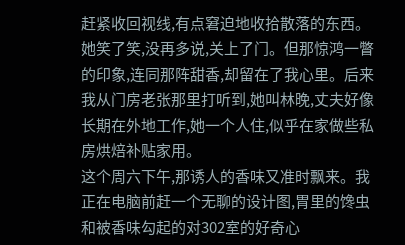赶紧收回视线,有点窘迫地收拾散落的东西。
她笑了笑,没再多说,关上了门。但那惊鸿一瞥的印象,连同那阵甜香,却留在了我心里。后来我从门房老张那里打听到,她叫林晚,丈夫好像长期在外地工作,她一个人住,似乎在家做些私房烘焙补贴家用。
这个周六下午,那诱人的香味又准时飘来。我正在电脑前赶一个无聊的设计图,胃里的馋虫和被香味勾起的对302室的好奇心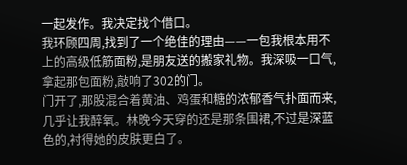一起发作。我决定找个借口。
我环顾四周,找到了一个绝佳的理由——一包我根本用不上的高级低筋面粉,是朋友送的搬家礼物。我深吸一口气,拿起那包面粉,敲响了302的门。
门开了,那股混合着黄油、鸡蛋和糖的浓郁香气扑面而来,几乎让我醉氧。林晚今天穿的还是那条围裙,不过是深蓝色的,衬得她的皮肤更白了。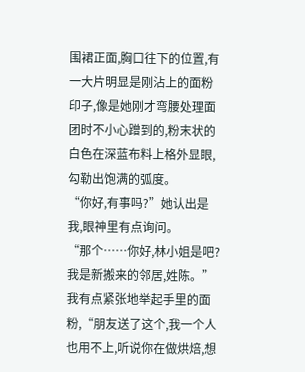围裙正面,胸口往下的位置,有一大片明显是刚沾上的面粉印子,像是她刚才弯腰处理面团时不小心蹭到的,粉末状的白色在深蓝布料上格外显眼,勾勒出饱满的弧度。
“你好,有事吗?”她认出是我,眼神里有点询问。
“那个……你好,林小姐是吧?我是新搬来的邻居,姓陈。”我有点紧张地举起手里的面粉,“朋友送了这个,我一个人也用不上,听说你在做烘焙,想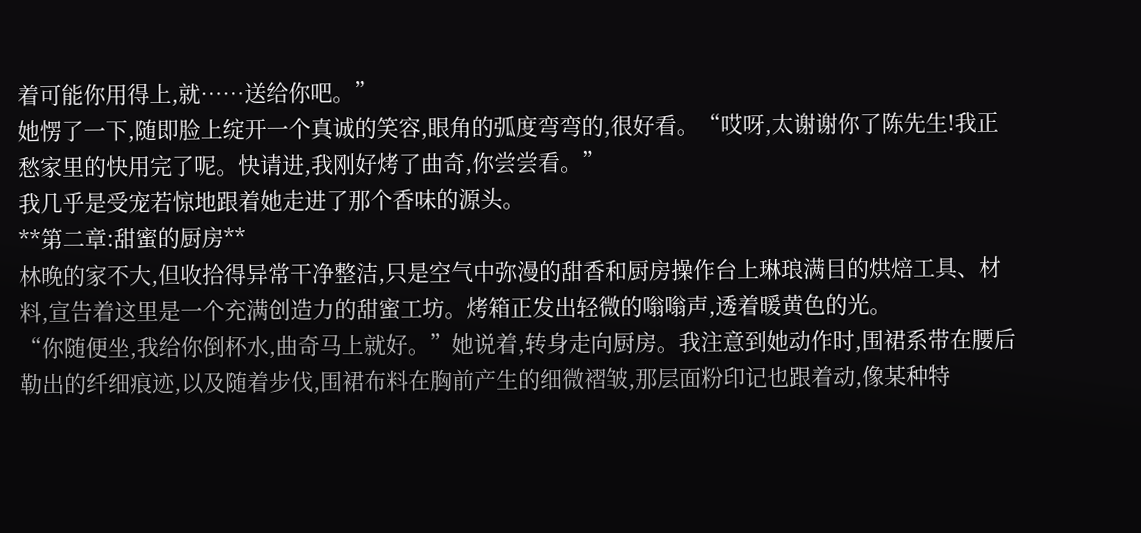着可能你用得上,就……送给你吧。”
她愣了一下,随即脸上绽开一个真诚的笑容,眼角的弧度弯弯的,很好看。“哎呀,太谢谢你了陈先生!我正愁家里的快用完了呢。快请进,我刚好烤了曲奇,你尝尝看。”
我几乎是受宠若惊地跟着她走进了那个香味的源头。
**第二章:甜蜜的厨房**
林晚的家不大,但收拾得异常干净整洁,只是空气中弥漫的甜香和厨房操作台上琳琅满目的烘焙工具、材料,宣告着这里是一个充满创造力的甜蜜工坊。烤箱正发出轻微的嗡嗡声,透着暖黄色的光。
“你随便坐,我给你倒杯水,曲奇马上就好。”她说着,转身走向厨房。我注意到她动作时,围裙系带在腰后勒出的纤细痕迹,以及随着步伐,围裙布料在胸前产生的细微褶皱,那层面粉印记也跟着动,像某种特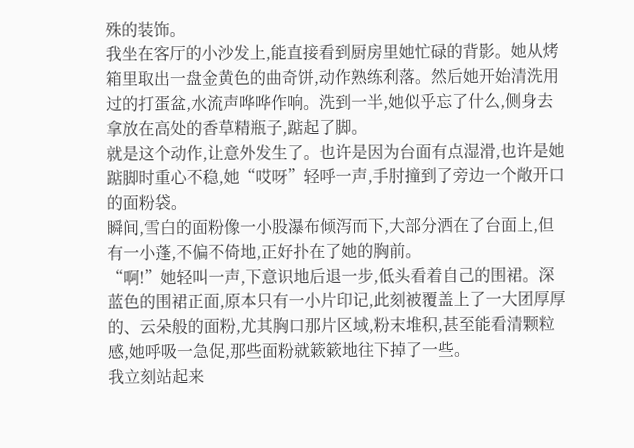殊的装饰。
我坐在客厅的小沙发上,能直接看到厨房里她忙碌的背影。她从烤箱里取出一盘金黄色的曲奇饼,动作熟练利落。然后她开始清洗用过的打蛋盆,水流声哗哗作响。洗到一半,她似乎忘了什么,侧身去拿放在高处的香草精瓶子,踮起了脚。
就是这个动作,让意外发生了。也许是因为台面有点湿滑,也许是她踮脚时重心不稳,她“哎呀”轻呼一声,手肘撞到了旁边一个敞开口的面粉袋。
瞬间,雪白的面粉像一小股瀑布倾泻而下,大部分洒在了台面上,但有一小蓬,不偏不倚地,正好扑在了她的胸前。
“啊!”她轻叫一声,下意识地后退一步,低头看着自己的围裙。深蓝色的围裙正面,原本只有一小片印记,此刻被覆盖上了一大团厚厚的、云朵般的面粉,尤其胸口那片区域,粉末堆积,甚至能看清颗粒感,她呼吸一急促,那些面粉就簌簌地往下掉了一些。
我立刻站起来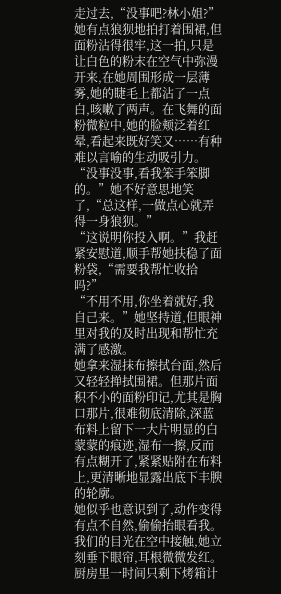走过去,“没事吧?林小姐?”
她有点狼狈地拍打着围裙,但面粉沾得很牢,这一拍,只是让白色的粉末在空气中弥漫开来,在她周围形成一层薄雾,她的睫毛上都沾了一点白,咳嗽了两声。在飞舞的面粉微粒中,她的脸颊泛着红晕,看起来既好笑又……有种难以言喻的生动吸引力。
“没事没事,看我笨手笨脚的。”她不好意思地笑了,“总这样,一做点心就弄得一身狼狈。”
“这说明你投入啊。”我赶紧安慰道,顺手帮她扶稳了面粉袋,“需要我帮忙收拾吗?”
“不用不用,你坐着就好,我自己来。”她坚持道,但眼神里对我的及时出现和帮忙充满了感激。
她拿来湿抹布擦拭台面,然后又轻轻掸拭围裙。但那片面积不小的面粉印记,尤其是胸口那片,很难彻底清除,深蓝布料上留下一大片明显的白蒙蒙的痕迹,湿布一擦,反而有点糊开了,紧紧贴附在布料上,更清晰地显露出底下丰腴的轮廓。
她似乎也意识到了,动作变得有点不自然,偷偷抬眼看我。我们的目光在空中接触,她立刻垂下眼帘,耳根微微发红。厨房里一时间只剩下烤箱计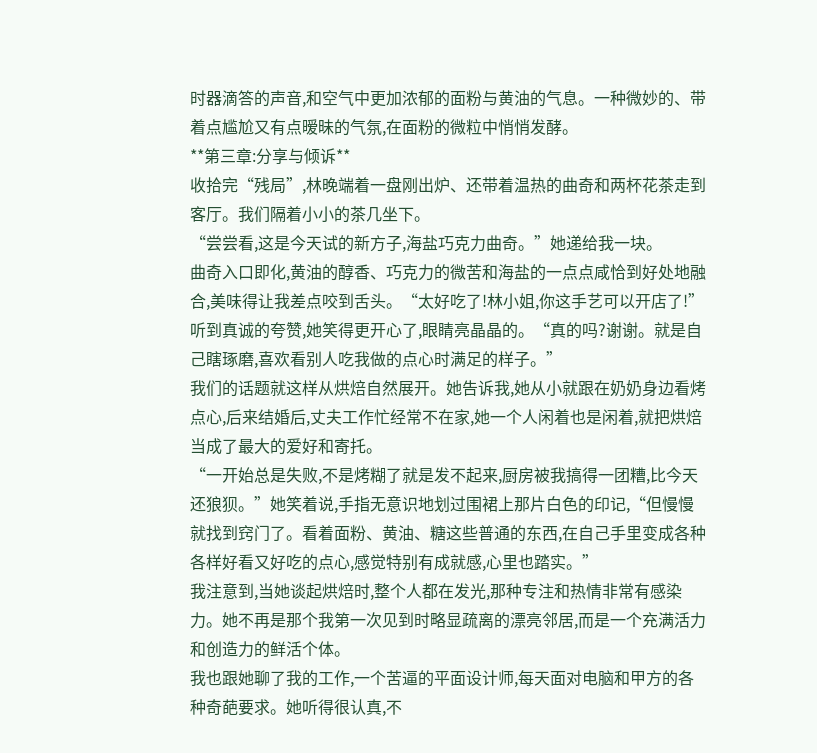时器滴答的声音,和空气中更加浓郁的面粉与黄油的气息。一种微妙的、带着点尴尬又有点暧昧的气氛,在面粉的微粒中悄悄发酵。
**第三章:分享与倾诉**
收拾完“残局”,林晚端着一盘刚出炉、还带着温热的曲奇和两杯花茶走到客厅。我们隔着小小的茶几坐下。
“尝尝看,这是今天试的新方子,海盐巧克力曲奇。”她递给我一块。
曲奇入口即化,黄油的醇香、巧克力的微苦和海盐的一点点咸恰到好处地融合,美味得让我差点咬到舌头。“太好吃了!林小姐,你这手艺可以开店了!”
听到真诚的夸赞,她笑得更开心了,眼睛亮晶晶的。“真的吗?谢谢。就是自己瞎琢磨,喜欢看别人吃我做的点心时满足的样子。”
我们的话题就这样从烘焙自然展开。她告诉我,她从小就跟在奶奶身边看烤点心,后来结婚后,丈夫工作忙经常不在家,她一个人闲着也是闲着,就把烘焙当成了最大的爱好和寄托。
“一开始总是失败,不是烤糊了就是发不起来,厨房被我搞得一团糟,比今天还狼狈。”她笑着说,手指无意识地划过围裙上那片白色的印记,“但慢慢就找到窍门了。看着面粉、黄油、糖这些普通的东西,在自己手里变成各种各样好看又好吃的点心,感觉特别有成就感,心里也踏实。”
我注意到,当她谈起烘焙时,整个人都在发光,那种专注和热情非常有感染力。她不再是那个我第一次见到时略显疏离的漂亮邻居,而是一个充满活力和创造力的鲜活个体。
我也跟她聊了我的工作,一个苦逼的平面设计师,每天面对电脑和甲方的各种奇葩要求。她听得很认真,不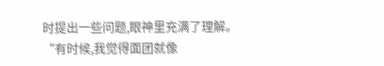时提出一些问题,眼神里充满了理解。
“有时候,我觉得面团就像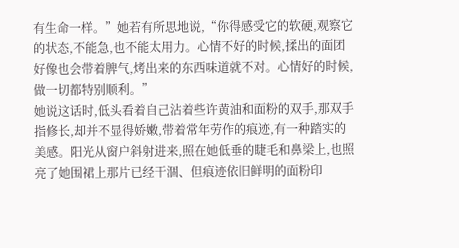有生命一样。”她若有所思地说,“你得感受它的软硬,观察它的状态,不能急,也不能太用力。心情不好的时候,揉出的面团好像也会带着脾气,烤出来的东西味道就不对。心情好的时候,做一切都特别顺利。”
她说这话时,低头看着自己沾着些许黄油和面粉的双手,那双手指修长,却并不显得娇嫩,带着常年劳作的痕迹,有一种踏实的美感。阳光从窗户斜射进来,照在她低垂的睫毛和鼻梁上,也照亮了她围裙上那片已经干涸、但痕迹依旧鲜明的面粉印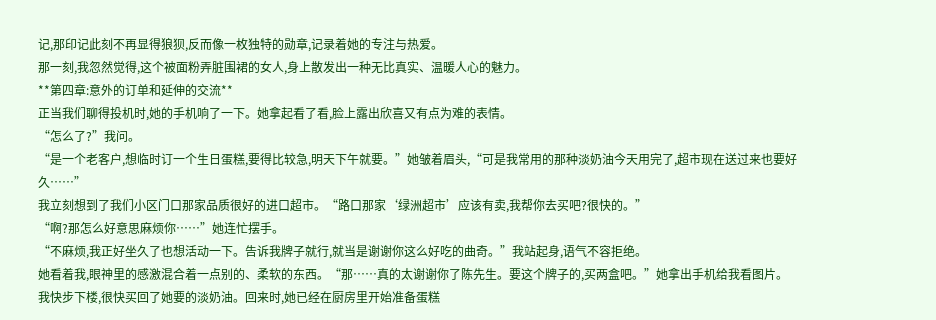记,那印记此刻不再显得狼狈,反而像一枚独特的勋章,记录着她的专注与热爱。
那一刻,我忽然觉得,这个被面粉弄脏围裙的女人,身上散发出一种无比真实、温暖人心的魅力。
**第四章:意外的订单和延伸的交流**
正当我们聊得投机时,她的手机响了一下。她拿起看了看,脸上露出欣喜又有点为难的表情。
“怎么了?”我问。
“是一个老客户,想临时订一个生日蛋糕,要得比较急,明天下午就要。”她皱着眉头,“可是我常用的那种淡奶油今天用完了,超市现在送过来也要好久……”
我立刻想到了我们小区门口那家品质很好的进口超市。“路口那家‘绿洲超市’应该有卖,我帮你去买吧?很快的。”
“啊?那怎么好意思麻烦你……”她连忙摆手。
“不麻烦,我正好坐久了也想活动一下。告诉我牌子就行,就当是谢谢你这么好吃的曲奇。”我站起身,语气不容拒绝。
她看着我,眼神里的感激混合着一点别的、柔软的东西。“那……真的太谢谢你了陈先生。要这个牌子的,买两盒吧。”她拿出手机给我看图片。
我快步下楼,很快买回了她要的淡奶油。回来时,她已经在厨房里开始准备蛋糕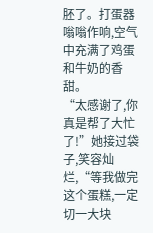胚了。打蛋器嗡嗡作响,空气中充满了鸡蛋和牛奶的香甜。
“太感谢了,你真是帮了大忙了!”她接过袋子,笑容灿烂,“等我做完这个蛋糕,一定切一大块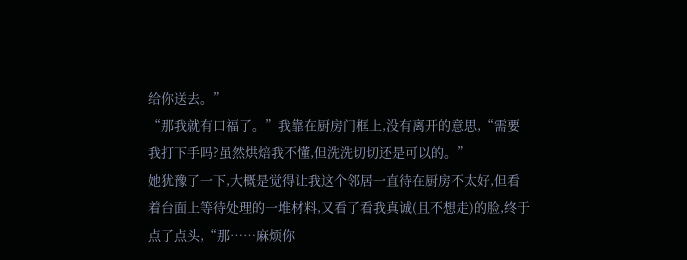给你送去。”
“那我就有口福了。”我靠在厨房门框上,没有离开的意思,“需要我打下手吗?虽然烘焙我不懂,但洗洗切切还是可以的。”
她犹豫了一下,大概是觉得让我这个邻居一直待在厨房不太好,但看着台面上等待处理的一堆材料,又看了看我真诚(且不想走)的脸,终于点了点头,“那……麻烦你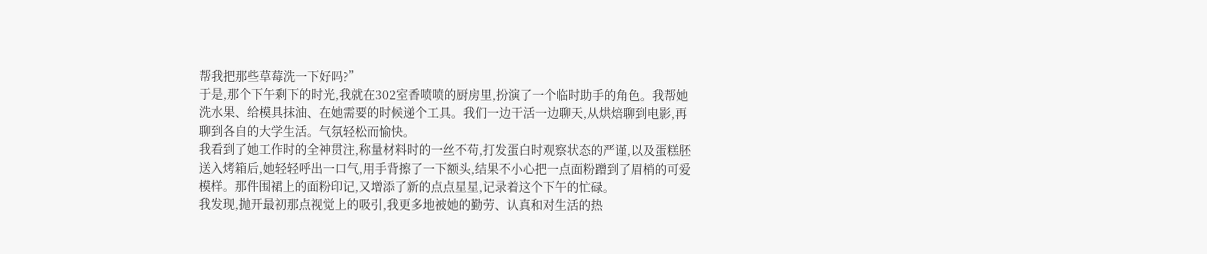帮我把那些草莓洗一下好吗?”
于是,那个下午剩下的时光,我就在302室香喷喷的厨房里,扮演了一个临时助手的角色。我帮她洗水果、给模具抹油、在她需要的时候递个工具。我们一边干活一边聊天,从烘焙聊到电影,再聊到各自的大学生活。气氛轻松而愉快。
我看到了她工作时的全神贯注,称量材料时的一丝不苟,打发蛋白时观察状态的严谨,以及蛋糕胚送入烤箱后,她轻轻呼出一口气,用手背擦了一下额头,结果不小心把一点面粉蹭到了眉梢的可爱模样。那件围裙上的面粉印记,又增添了新的点点星星,记录着这个下午的忙碌。
我发现,抛开最初那点视觉上的吸引,我更多地被她的勤劳、认真和对生活的热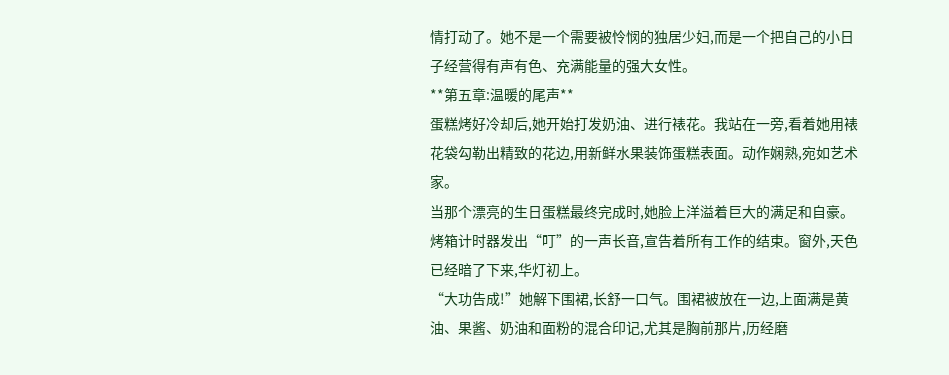情打动了。她不是一个需要被怜悯的独居少妇,而是一个把自己的小日子经营得有声有色、充满能量的强大女性。
**第五章:温暖的尾声**
蛋糕烤好冷却后,她开始打发奶油、进行裱花。我站在一旁,看着她用裱花袋勾勒出精致的花边,用新鲜水果装饰蛋糕表面。动作娴熟,宛如艺术家。
当那个漂亮的生日蛋糕最终完成时,她脸上洋溢着巨大的满足和自豪。烤箱计时器发出“叮”的一声长音,宣告着所有工作的结束。窗外,天色已经暗了下来,华灯初上。
“大功告成!”她解下围裙,长舒一口气。围裙被放在一边,上面满是黄油、果酱、奶油和面粉的混合印记,尤其是胸前那片,历经磨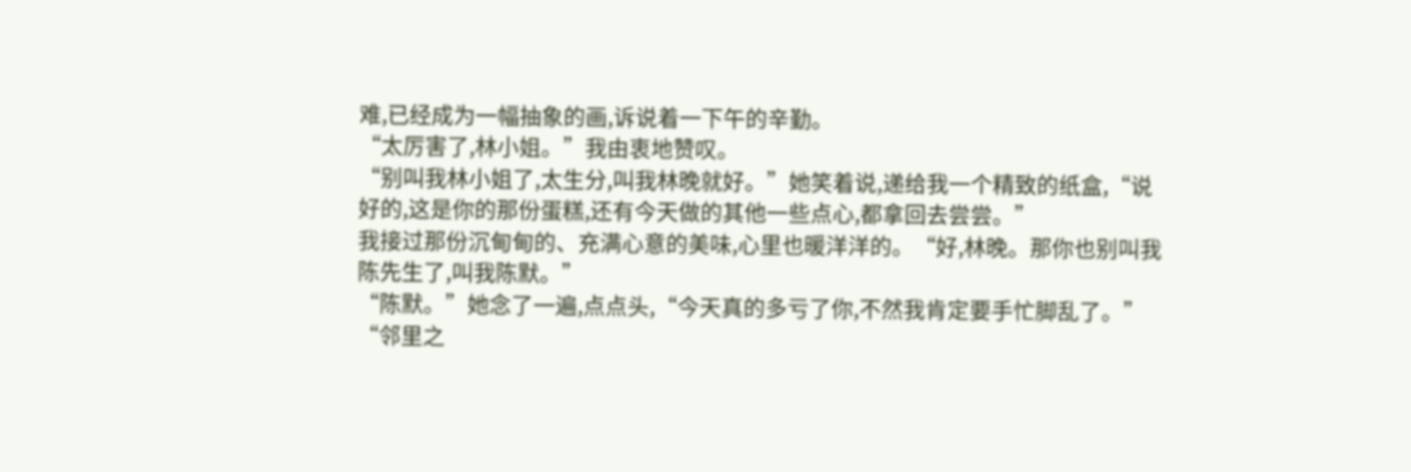难,已经成为一幅抽象的画,诉说着一下午的辛勤。
“太厉害了,林小姐。”我由衷地赞叹。
“别叫我林小姐了,太生分,叫我林晚就好。”她笑着说,递给我一个精致的纸盒,“说好的,这是你的那份蛋糕,还有今天做的其他一些点心,都拿回去尝尝。”
我接过那份沉甸甸的、充满心意的美味,心里也暖洋洋的。“好,林晚。那你也别叫我陈先生了,叫我陈默。”
“陈默。”她念了一遍,点点头,“今天真的多亏了你,不然我肯定要手忙脚乱了。”
“邻里之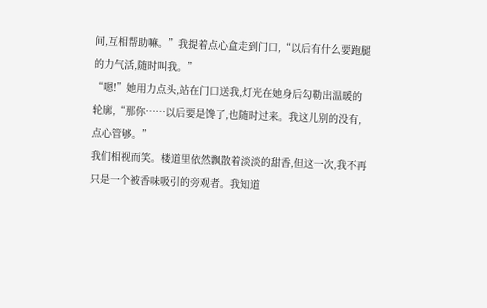间,互相帮助嘛。”我提着点心盒走到门口,“以后有什么要跑腿的力气活,随时叫我。”
“嗯!”她用力点头,站在门口送我,灯光在她身后勾勒出温暖的轮廓,“那你……以后要是馋了,也随时过来。我这儿别的没有,点心管够。”
我们相视而笑。楼道里依然飘散着淡淡的甜香,但这一次,我不再只是一个被香味吸引的旁观者。我知道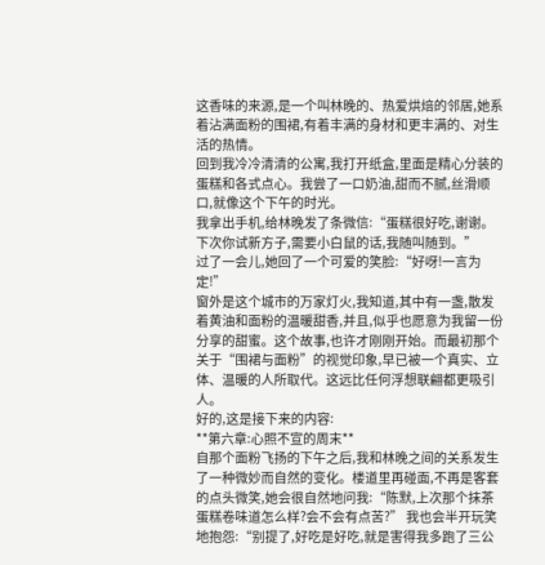这香味的来源,是一个叫林晚的、热爱烘焙的邻居,她系着沾满面粉的围裙,有着丰满的身材和更丰满的、对生活的热情。
回到我冷冷清清的公寓,我打开纸盒,里面是精心分装的蛋糕和各式点心。我尝了一口奶油,甜而不腻,丝滑顺口,就像这个下午的时光。
我拿出手机,给林晚发了条微信:“蛋糕很好吃,谢谢。下次你试新方子,需要小白鼠的话,我随叫随到。”
过了一会儿,她回了一个可爱的笑脸:“好呀!一言为定!”
窗外是这个城市的万家灯火,我知道,其中有一盏,散发着黄油和面粉的温暖甜香,并且,似乎也愿意为我留一份分享的甜蜜。这个故事,也许才刚刚开始。而最初那个关于“围裙与面粉”的视觉印象,早已被一个真实、立体、温暖的人所取代。这远比任何浮想联翩都更吸引人。
好的,这是接下来的内容:
**第六章:心照不宣的周末**
自那个面粉飞扬的下午之后,我和林晚之间的关系发生了一种微妙而自然的变化。楼道里再碰面,不再是客套的点头微笑,她会很自然地问我:“陈默,上次那个抹茶蛋糕卷味道怎么样?会不会有点苦?” 我也会半开玩笑地抱怨:“别提了,好吃是好吃,就是害得我多跑了三公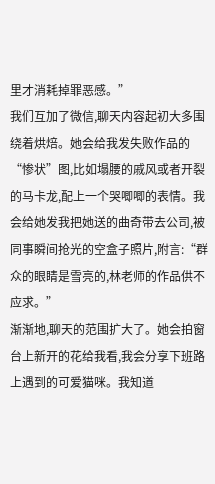里才消耗掉罪恶感。”
我们互加了微信,聊天内容起初大多围绕着烘焙。她会给我发失败作品的“惨状”图,比如塌腰的戚风或者开裂的马卡龙,配上一个哭唧唧的表情。我会给她发我把她送的曲奇带去公司,被同事瞬间抢光的空盒子照片,附言:“群众的眼睛是雪亮的,林老师的作品供不应求。”
渐渐地,聊天的范围扩大了。她会拍窗台上新开的花给我看,我会分享下班路上遇到的可爱猫咪。我知道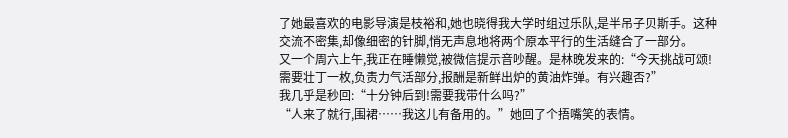了她最喜欢的电影导演是枝裕和,她也晓得我大学时组过乐队,是半吊子贝斯手。这种交流不密集,却像细密的针脚,悄无声息地将两个原本平行的生活缝合了一部分。
又一个周六上午,我正在睡懒觉,被微信提示音吵醒。是林晚发来的:“今天挑战可颂!需要壮丁一枚,负责力气活部分,报酬是新鲜出炉的黄油炸弹。有兴趣否?”
我几乎是秒回:“十分钟后到!需要我带什么吗?”
“人来了就行,围裙……我这儿有备用的。”她回了个捂嘴笑的表情。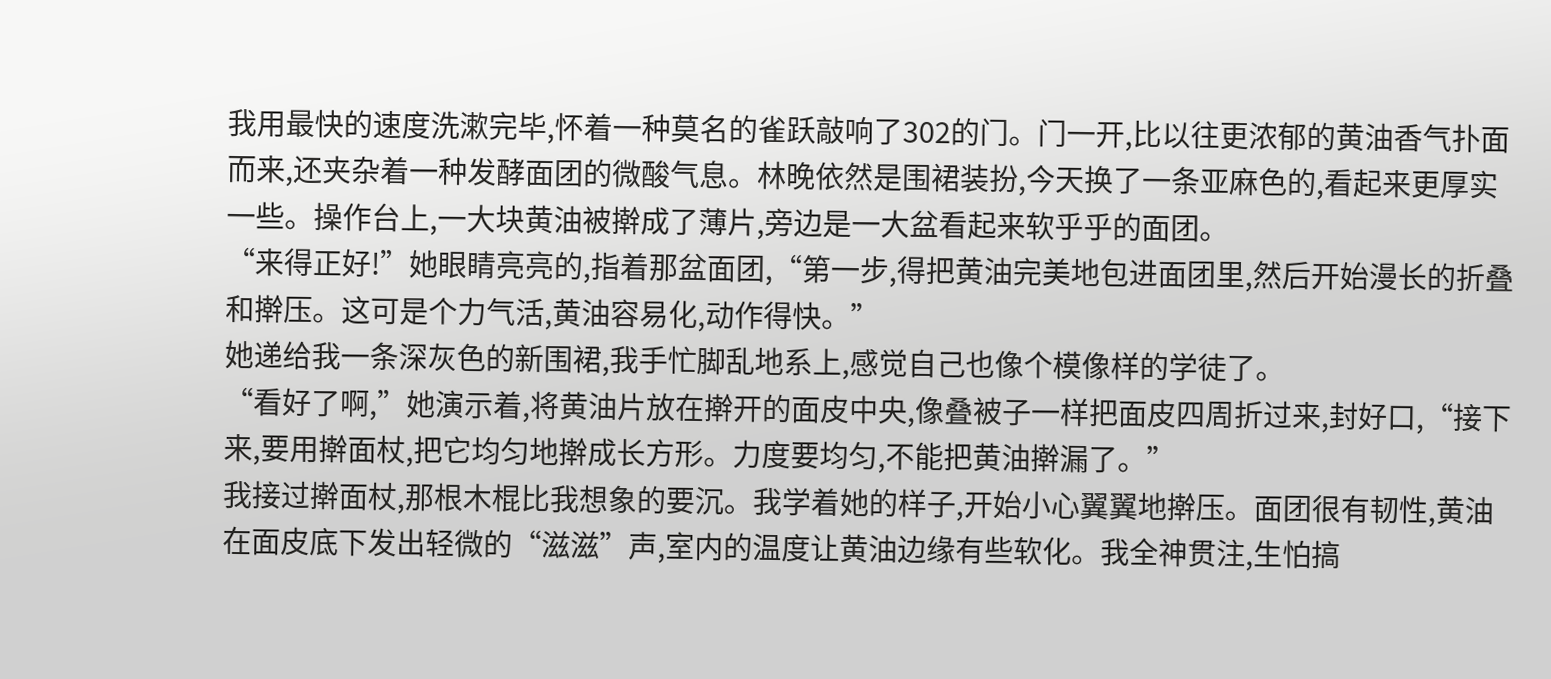我用最快的速度洗漱完毕,怀着一种莫名的雀跃敲响了302的门。门一开,比以往更浓郁的黄油香气扑面而来,还夹杂着一种发酵面团的微酸气息。林晚依然是围裙装扮,今天换了一条亚麻色的,看起来更厚实一些。操作台上,一大块黄油被擀成了薄片,旁边是一大盆看起来软乎乎的面团。
“来得正好!”她眼睛亮亮的,指着那盆面团,“第一步,得把黄油完美地包进面团里,然后开始漫长的折叠和擀压。这可是个力气活,黄油容易化,动作得快。”
她递给我一条深灰色的新围裙,我手忙脚乱地系上,感觉自己也像个模像样的学徒了。
“看好了啊,”她演示着,将黄油片放在擀开的面皮中央,像叠被子一样把面皮四周折过来,封好口,“接下来,要用擀面杖,把它均匀地擀成长方形。力度要均匀,不能把黄油擀漏了。”
我接过擀面杖,那根木棍比我想象的要沉。我学着她的样子,开始小心翼翼地擀压。面团很有韧性,黄油在面皮底下发出轻微的“滋滋”声,室内的温度让黄油边缘有些软化。我全神贯注,生怕搞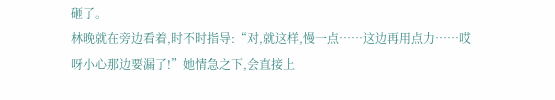砸了。
林晚就在旁边看着,时不时指导:“对,就这样,慢一点……这边再用点力……哎呀小心那边要漏了!”她情急之下,会直接上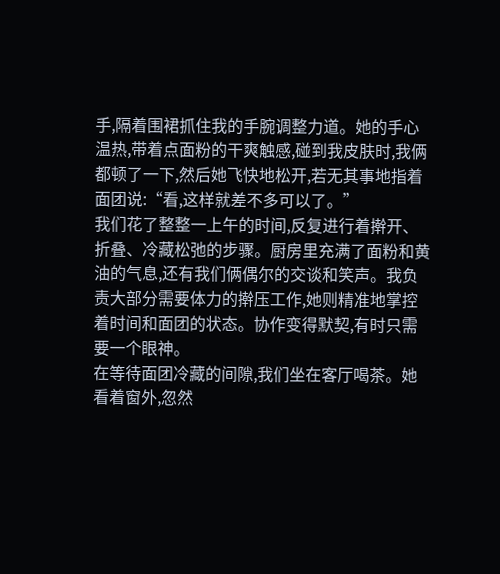手,隔着围裙抓住我的手腕调整力道。她的手心温热,带着点面粉的干爽触感,碰到我皮肤时,我俩都顿了一下,然后她飞快地松开,若无其事地指着面团说:“看,这样就差不多可以了。”
我们花了整整一上午的时间,反复进行着擀开、折叠、冷藏松弛的步骤。厨房里充满了面粉和黄油的气息,还有我们俩偶尔的交谈和笑声。我负责大部分需要体力的擀压工作,她则精准地掌控着时间和面团的状态。协作变得默契,有时只需要一个眼神。
在等待面团冷藏的间隙,我们坐在客厅喝茶。她看着窗外,忽然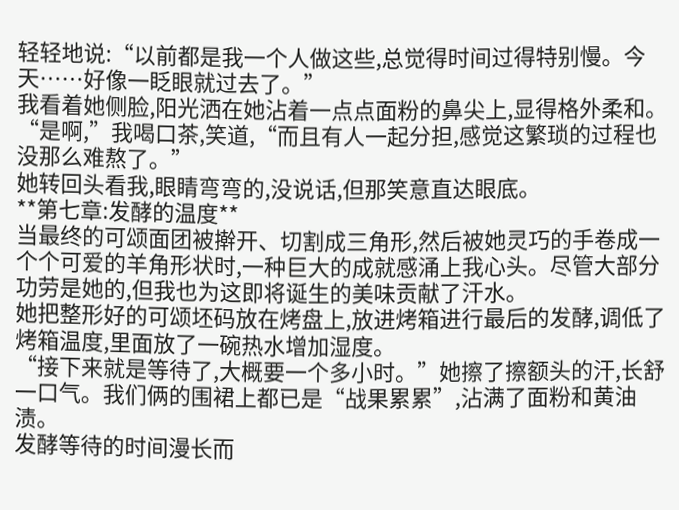轻轻地说:“以前都是我一个人做这些,总觉得时间过得特别慢。今天……好像一眨眼就过去了。”
我看着她侧脸,阳光洒在她沾着一点点面粉的鼻尖上,显得格外柔和。“是啊,”我喝口茶,笑道,“而且有人一起分担,感觉这繁琐的过程也没那么难熬了。”
她转回头看我,眼睛弯弯的,没说话,但那笑意直达眼底。
**第七章:发酵的温度**
当最终的可颂面团被擀开、切割成三角形,然后被她灵巧的手卷成一个个可爱的羊角形状时,一种巨大的成就感涌上我心头。尽管大部分功劳是她的,但我也为这即将诞生的美味贡献了汗水。
她把整形好的可颂坯码放在烤盘上,放进烤箱进行最后的发酵,调低了烤箱温度,里面放了一碗热水增加湿度。
“接下来就是等待了,大概要一个多小时。”她擦了擦额头的汗,长舒一口气。我们俩的围裙上都已是“战果累累”,沾满了面粉和黄油渍。
发酵等待的时间漫长而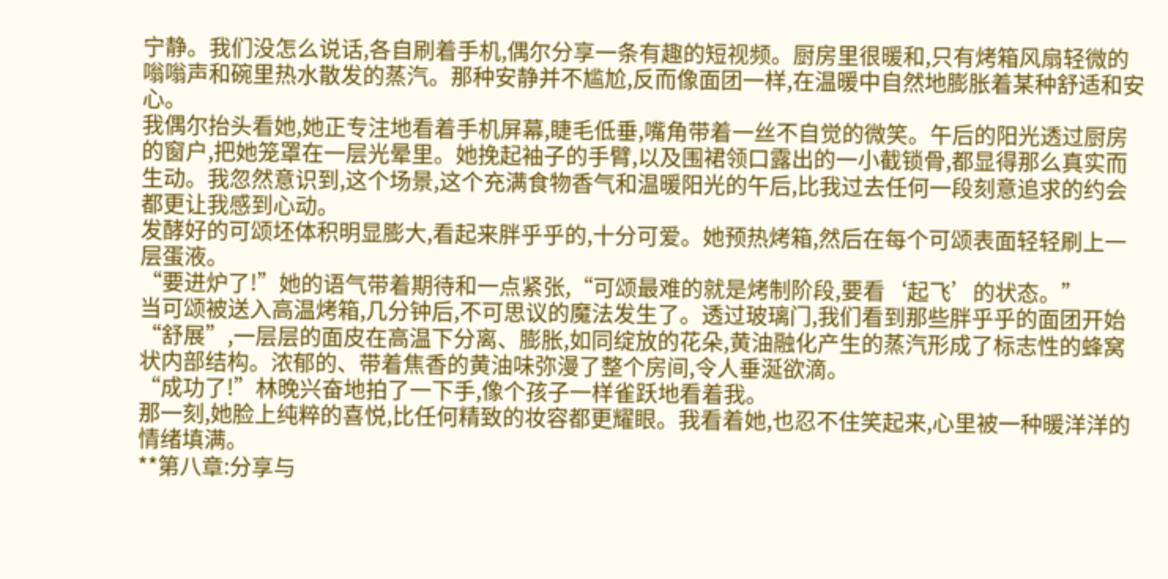宁静。我们没怎么说话,各自刷着手机,偶尔分享一条有趣的短视频。厨房里很暖和,只有烤箱风扇轻微的嗡嗡声和碗里热水散发的蒸汽。那种安静并不尴尬,反而像面团一样,在温暖中自然地膨胀着某种舒适和安心。
我偶尔抬头看她,她正专注地看着手机屏幕,睫毛低垂,嘴角带着一丝不自觉的微笑。午后的阳光透过厨房的窗户,把她笼罩在一层光晕里。她挽起袖子的手臂,以及围裙领口露出的一小截锁骨,都显得那么真实而生动。我忽然意识到,这个场景,这个充满食物香气和温暖阳光的午后,比我过去任何一段刻意追求的约会都更让我感到心动。
发酵好的可颂坯体积明显膨大,看起来胖乎乎的,十分可爱。她预热烤箱,然后在每个可颂表面轻轻刷上一层蛋液。
“要进炉了!”她的语气带着期待和一点紧张,“可颂最难的就是烤制阶段,要看‘起飞’的状态。”
当可颂被送入高温烤箱,几分钟后,不可思议的魔法发生了。透过玻璃门,我们看到那些胖乎乎的面团开始“舒展”,一层层的面皮在高温下分离、膨胀,如同绽放的花朵,黄油融化产生的蒸汽形成了标志性的蜂窝状内部结构。浓郁的、带着焦香的黄油味弥漫了整个房间,令人垂涎欲滴。
“成功了!”林晚兴奋地拍了一下手,像个孩子一样雀跃地看着我。
那一刻,她脸上纯粹的喜悦,比任何精致的妆容都更耀眼。我看着她,也忍不住笑起来,心里被一种暖洋洋的情绪填满。
**第八章:分享与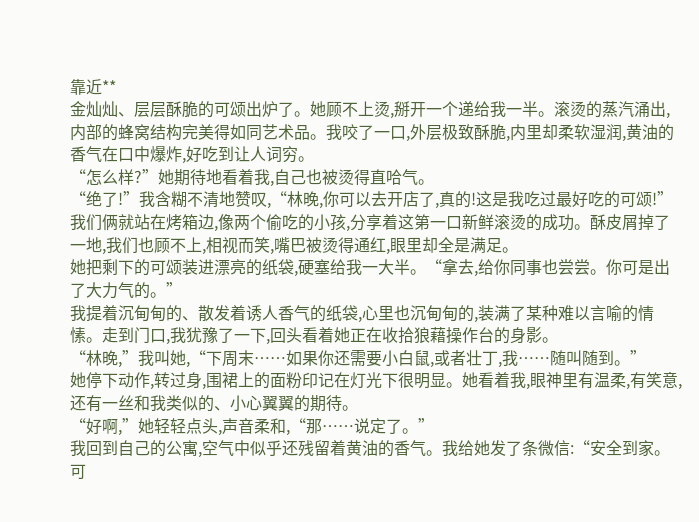靠近**
金灿灿、层层酥脆的可颂出炉了。她顾不上烫,掰开一个递给我一半。滚烫的蒸汽涌出,内部的蜂窝结构完美得如同艺术品。我咬了一口,外层极致酥脆,内里却柔软湿润,黄油的香气在口中爆炸,好吃到让人词穷。
“怎么样?”她期待地看着我,自己也被烫得直哈气。
“绝了!”我含糊不清地赞叹,“林晚,你可以去开店了,真的!这是我吃过最好吃的可颂!”
我们俩就站在烤箱边,像两个偷吃的小孩,分享着这第一口新鲜滚烫的成功。酥皮屑掉了一地,我们也顾不上,相视而笑,嘴巴被烫得通红,眼里却全是满足。
她把剩下的可颂装进漂亮的纸袋,硬塞给我一大半。“拿去,给你同事也尝尝。你可是出了大力气的。”
我提着沉甸甸的、散发着诱人香气的纸袋,心里也沉甸甸的,装满了某种难以言喻的情愫。走到门口,我犹豫了一下,回头看着她正在收拾狼藉操作台的身影。
“林晚,”我叫她,“下周末……如果你还需要小白鼠,或者壮丁,我……随叫随到。”
她停下动作,转过身,围裙上的面粉印记在灯光下很明显。她看着我,眼神里有温柔,有笑意,还有一丝和我类似的、小心翼翼的期待。
“好啊,”她轻轻点头,声音柔和,“那……说定了。”
我回到自己的公寓,空气中似乎还残留着黄油的香气。我给她发了条微信:“安全到家。可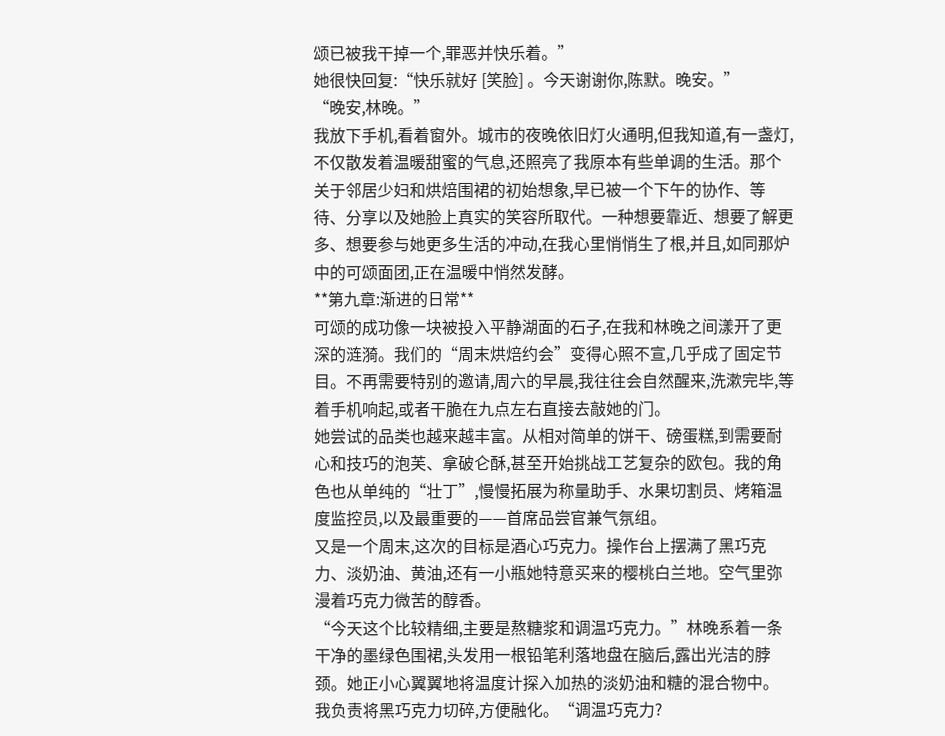颂已被我干掉一个,罪恶并快乐着。”
她很快回复:“快乐就好 [笑脸] 。今天谢谢你,陈默。晚安。”
“晚安,林晚。”
我放下手机,看着窗外。城市的夜晚依旧灯火通明,但我知道,有一盏灯,不仅散发着温暖甜蜜的气息,还照亮了我原本有些单调的生活。那个关于邻居少妇和烘焙围裙的初始想象,早已被一个下午的协作、等待、分享以及她脸上真实的笑容所取代。一种想要靠近、想要了解更多、想要参与她更多生活的冲动,在我心里悄悄生了根,并且,如同那炉中的可颂面团,正在温暖中悄然发酵。
**第九章:渐进的日常**
可颂的成功像一块被投入平静湖面的石子,在我和林晚之间漾开了更深的涟漪。我们的“周末烘焙约会”变得心照不宣,几乎成了固定节目。不再需要特别的邀请,周六的早晨,我往往会自然醒来,洗漱完毕,等着手机响起,或者干脆在九点左右直接去敲她的门。
她尝试的品类也越来越丰富。从相对简单的饼干、磅蛋糕,到需要耐心和技巧的泡芙、拿破仑酥,甚至开始挑战工艺复杂的欧包。我的角色也从单纯的“壮丁”,慢慢拓展为称量助手、水果切割员、烤箱温度监控员,以及最重要的——首席品尝官兼气氛组。
又是一个周末,这次的目标是酒心巧克力。操作台上摆满了黑巧克力、淡奶油、黄油,还有一小瓶她特意买来的樱桃白兰地。空气里弥漫着巧克力微苦的醇香。
“今天这个比较精细,主要是熬糖浆和调温巧克力。”林晚系着一条干净的墨绿色围裙,头发用一根铅笔利落地盘在脑后,露出光洁的脖颈。她正小心翼翼地将温度计探入加热的淡奶油和糖的混合物中。
我负责将黑巧克力切碎,方便融化。“调温巧克力?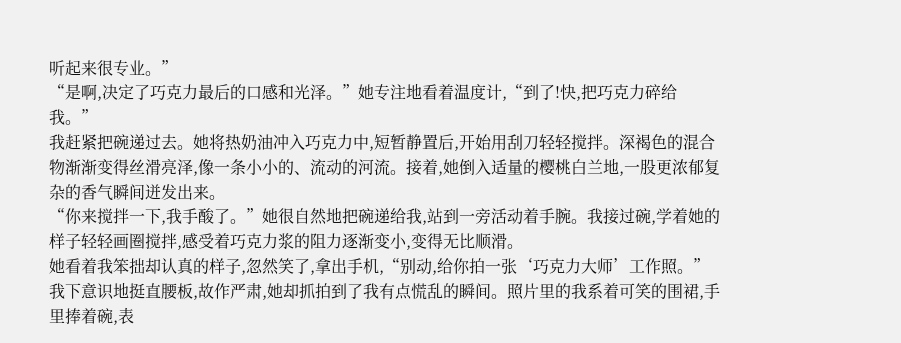听起来很专业。”
“是啊,决定了巧克力最后的口感和光泽。”她专注地看着温度计,“到了!快,把巧克力碎给我。”
我赶紧把碗递过去。她将热奶油冲入巧克力中,短暂静置后,开始用刮刀轻轻搅拌。深褐色的混合物渐渐变得丝滑亮泽,像一条小小的、流动的河流。接着,她倒入适量的樱桃白兰地,一股更浓郁复杂的香气瞬间迸发出来。
“你来搅拌一下,我手酸了。”她很自然地把碗递给我,站到一旁活动着手腕。我接过碗,学着她的样子轻轻画圈搅拌,感受着巧克力浆的阻力逐渐变小,变得无比顺滑。
她看着我笨拙却认真的样子,忽然笑了,拿出手机,“别动,给你拍一张‘巧克力大师’工作照。”
我下意识地挺直腰板,故作严肃,她却抓拍到了我有点慌乱的瞬间。照片里的我系着可笑的围裙,手里捧着碗,表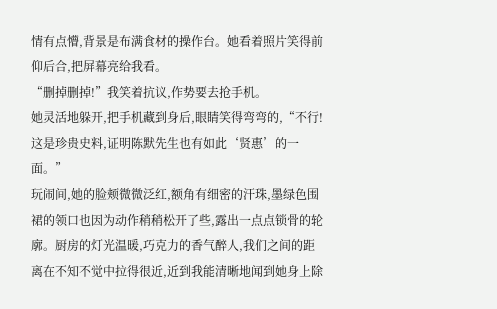情有点懵,背景是布满食材的操作台。她看着照片笑得前仰后合,把屏幕亮给我看。
“删掉删掉!”我笑着抗议,作势要去抢手机。
她灵活地躲开,把手机藏到身后,眼睛笑得弯弯的,“不行!这是珍贵史料,证明陈默先生也有如此‘贤惠’的一面。”
玩闹间,她的脸颊微微泛红,额角有细密的汗珠,墨绿色围裙的领口也因为动作稍稍松开了些,露出一点点锁骨的轮廓。厨房的灯光温暖,巧克力的香气醉人,我们之间的距离在不知不觉中拉得很近,近到我能清晰地闻到她身上除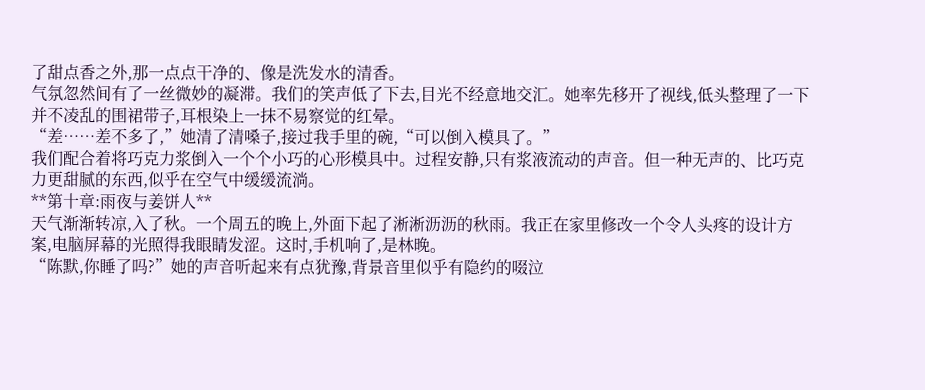了甜点香之外,那一点点干净的、像是洗发水的清香。
气氛忽然间有了一丝微妙的凝滞。我们的笑声低了下去,目光不经意地交汇。她率先移开了视线,低头整理了一下并不凌乱的围裙带子,耳根染上一抹不易察觉的红晕。
“差……差不多了,”她清了清嗓子,接过我手里的碗,“可以倒入模具了。”
我们配合着将巧克力浆倒入一个个小巧的心形模具中。过程安静,只有浆液流动的声音。但一种无声的、比巧克力更甜腻的东西,似乎在空气中缓缓流淌。
**第十章:雨夜与姜饼人**
天气渐渐转凉,入了秋。一个周五的晚上,外面下起了淅淅沥沥的秋雨。我正在家里修改一个令人头疼的设计方案,电脑屏幕的光照得我眼睛发涩。这时,手机响了,是林晚。
“陈默,你睡了吗?”她的声音听起来有点犹豫,背景音里似乎有隐约的啜泣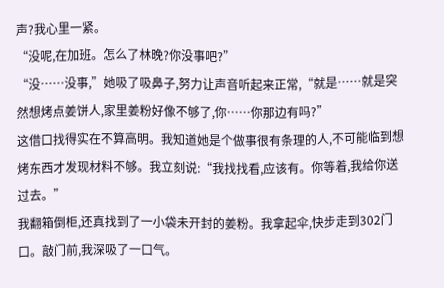声?我心里一紧。
“没呢,在加班。怎么了林晚?你没事吧?”
“没……没事,”她吸了吸鼻子,努力让声音听起来正常,“就是……就是突然想烤点姜饼人,家里姜粉好像不够了,你……你那边有吗?”
这借口找得实在不算高明。我知道她是个做事很有条理的人,不可能临到想烤东西才发现材料不够。我立刻说:“我找找看,应该有。你等着,我给你送过去。”
我翻箱倒柜,还真找到了一小袋未开封的姜粉。我拿起伞,快步走到302门口。敲门前,我深吸了一口气。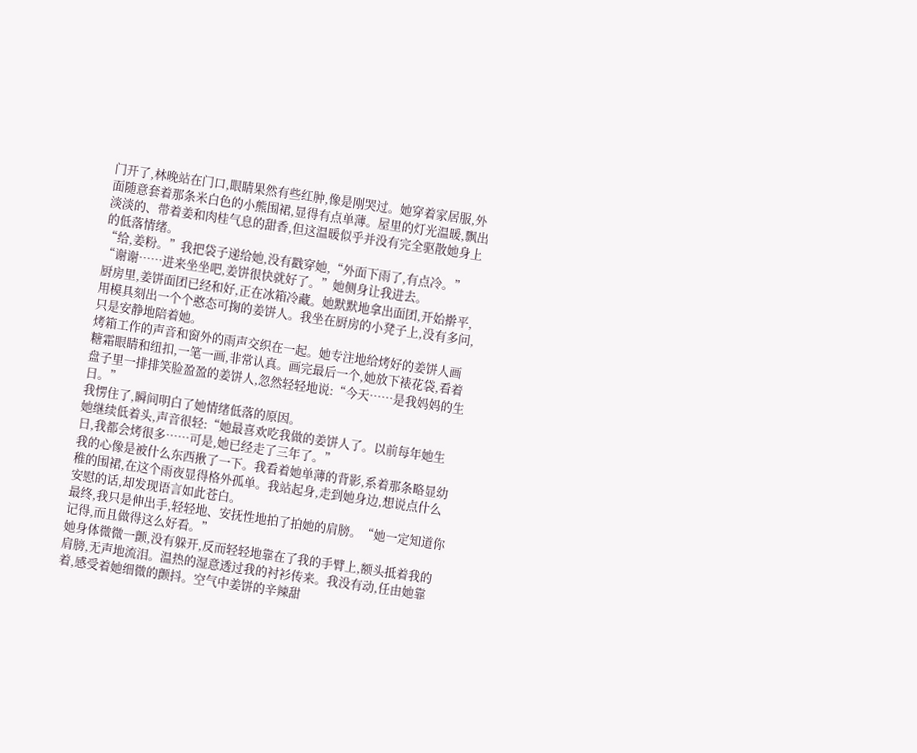门开了,林晚站在门口,眼睛果然有些红肿,像是刚哭过。她穿着家居服,外面随意套着那条米白色的小熊围裙,显得有点单薄。屋里的灯光温暖,飘出淡淡的、带着姜和肉桂气息的甜香,但这温暖似乎并没有完全驱散她身上的低落情绪。
“给,姜粉。”我把袋子递给她,没有戳穿她,“外面下雨了,有点冷。”
“谢谢……进来坐坐吧,姜饼很快就好了。”她侧身让我进去。
厨房里,姜饼面团已经和好,正在冰箱冷藏。她默默地拿出面团,开始擀平,用模具刻出一个个憨态可掬的姜饼人。我坐在厨房的小凳子上,没有多问,只是安静地陪着她。
烤箱工作的声音和窗外的雨声交织在一起。她专注地给烤好的姜饼人画糖霜眼睛和纽扣,一笔一画,非常认真。画完最后一个,她放下裱花袋,看着盘子里一排排笑脸盈盈的姜饼人,忽然轻轻地说:“今天……是我妈妈的生日。”
我愣住了,瞬间明白了她情绪低落的原因。
她继续低着头,声音很轻:“她最喜欢吃我做的姜饼人了。以前每年她生日,我都会烤很多……可是,她已经走了三年了。”
我的心像是被什么东西揪了一下。我看着她单薄的背影,系着那条略显幼稚的围裙,在这个雨夜显得格外孤单。我站起身,走到她身边,想说点什么安慰的话,却发现语言如此苍白。
最终,我只是伸出手,轻轻地、安抚性地拍了拍她的肩膀。“她一定知道你记得,而且做得这么好看。”
她身体微微一颤,没有躲开,反而轻轻地靠在了我的手臂上,额头抵着我的肩膀,无声地流泪。温热的湿意透过我的衬衫传来。我没有动,任由她靠着,感受着她细微的颤抖。空气中姜饼的辛辣甜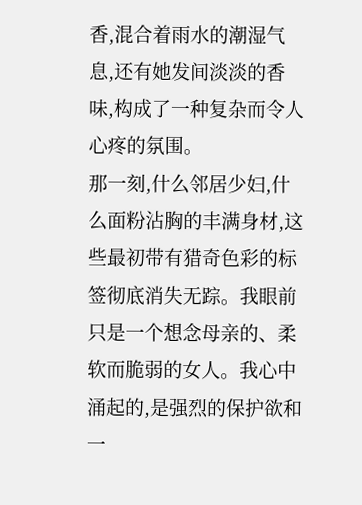香,混合着雨水的潮湿气息,还有她发间淡淡的香味,构成了一种复杂而令人心疼的氛围。
那一刻,什么邻居少妇,什么面粉沾胸的丰满身材,这些最初带有猎奇色彩的标签彻底消失无踪。我眼前只是一个想念母亲的、柔软而脆弱的女人。我心中涌起的,是强烈的保护欲和一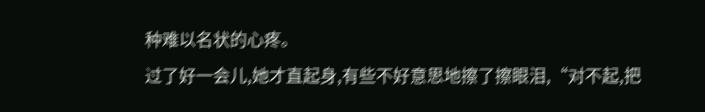种难以名状的心疼。
过了好一会儿,她才直起身,有些不好意思地擦了擦眼泪,“对不起,把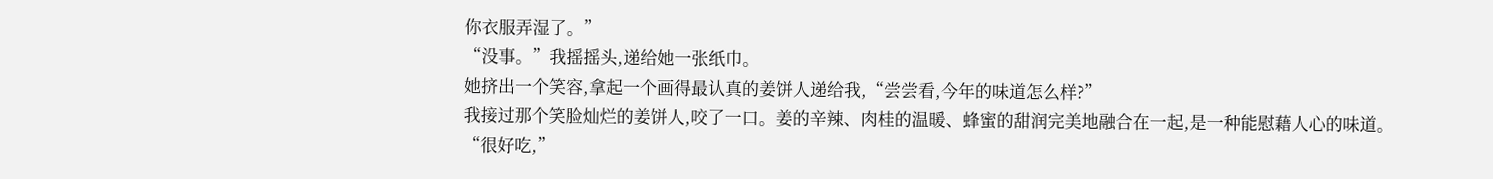你衣服弄湿了。”
“没事。”我摇摇头,递给她一张纸巾。
她挤出一个笑容,拿起一个画得最认真的姜饼人递给我,“尝尝看,今年的味道怎么样?”
我接过那个笑脸灿烂的姜饼人,咬了一口。姜的辛辣、肉桂的温暖、蜂蜜的甜润完美地融合在一起,是一种能慰藉人心的味道。
“很好吃,”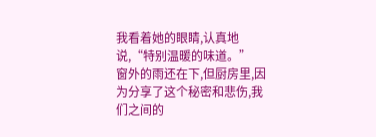我看着她的眼睛,认真地说,“特别温暖的味道。”
窗外的雨还在下,但厨房里,因为分享了这个秘密和悲伤,我们之间的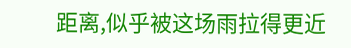距离,似乎被这场雨拉得更近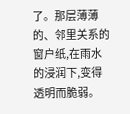了。那层薄薄的、邻里关系的窗户纸,在雨水的浸润下,变得透明而脆弱。